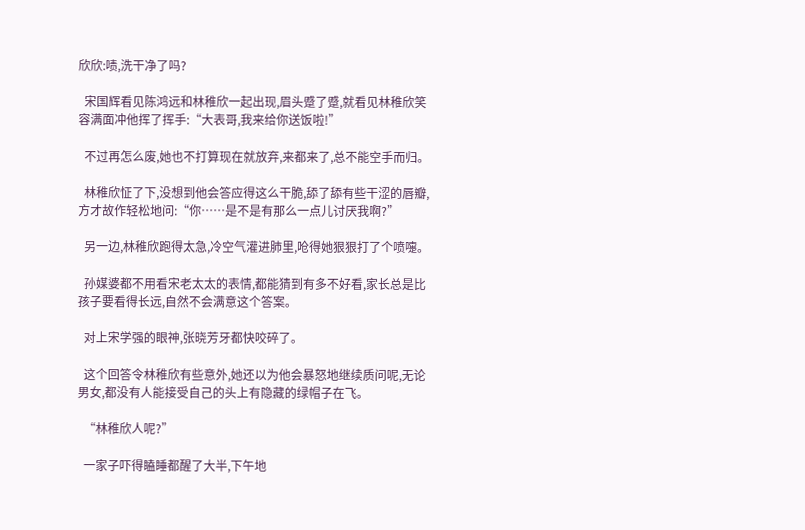欣欣:啧,洗干净了吗?

  宋国辉看见陈鸿远和林稚欣一起出现,眉头蹙了蹙,就看见林稚欣笑容满面冲他挥了挥手:“大表哥,我来给你送饭啦!”

  不过再怎么废,她也不打算现在就放弃,来都来了,总不能空手而归。

  林稚欣怔了下,没想到他会答应得这么干脆,舔了舔有些干涩的唇瓣,方才故作轻松地问:“你……是不是有那么一点儿讨厌我啊?”

  另一边,林稚欣跑得太急,冷空气灌进肺里,呛得她狠狠打了个喷嚏。

  孙媒婆都不用看宋老太太的表情,都能猜到有多不好看,家长总是比孩子要看得长远,自然不会满意这个答案。

  对上宋学强的眼神,张晓芳牙都快咬碎了。

  这个回答令林稚欣有些意外,她还以为他会暴怒地继续质问呢,无论男女,都没有人能接受自己的头上有隐藏的绿帽子在飞。

  “林稚欣人呢?”

  一家子吓得瞌睡都醒了大半,下午地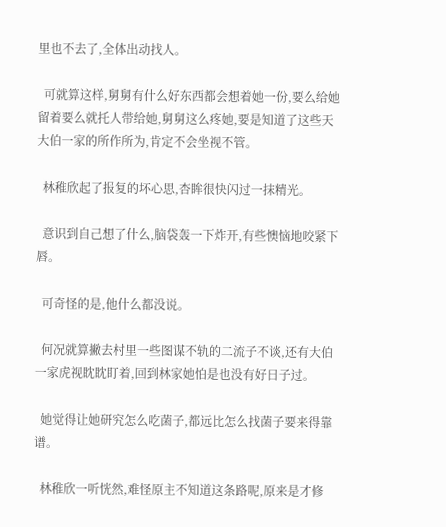里也不去了,全体出动找人。

  可就算这样,舅舅有什么好东西都会想着她一份,要么给她留着要么就托人带给她,舅舅这么疼她,要是知道了这些天大伯一家的所作所为,肯定不会坐视不管。

  林稚欣起了报复的坏心思,杏眸很快闪过一抹精光。

  意识到自己想了什么,脑袋轰一下炸开,有些懊恼地咬紧下唇。

  可奇怪的是,他什么都没说。

  何况就算撇去村里一些图谋不轨的二流子不谈,还有大伯一家虎视眈眈盯着,回到林家她怕是也没有好日子过。

  她觉得让她研究怎么吃菌子,都远比怎么找菌子要来得靠谱。

  林稚欣一听恍然,难怪原主不知道这条路呢,原来是才修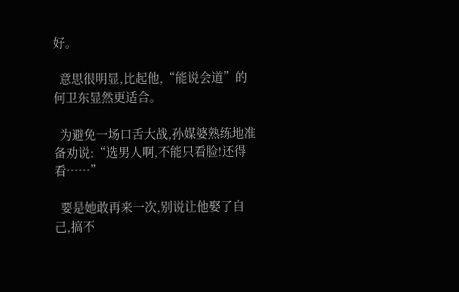好。

  意思很明显,比起他,“能说会道”的何卫东显然更适合。

  为避免一场口舌大战,孙媒婆熟练地准备劝说:“选男人啊,不能只看脸!还得看……”

  要是她敢再来一次,别说让他娶了自己,搞不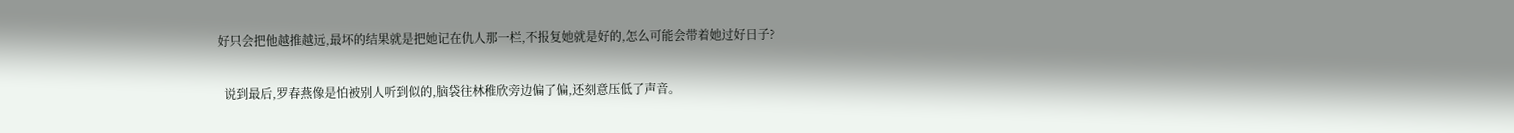好只会把他越推越远,最坏的结果就是把她记在仇人那一栏,不报复她就是好的,怎么可能会带着她过好日子?

  说到最后,罗春燕像是怕被别人听到似的,脑袋往林稚欣旁边偏了偏,还刻意压低了声音。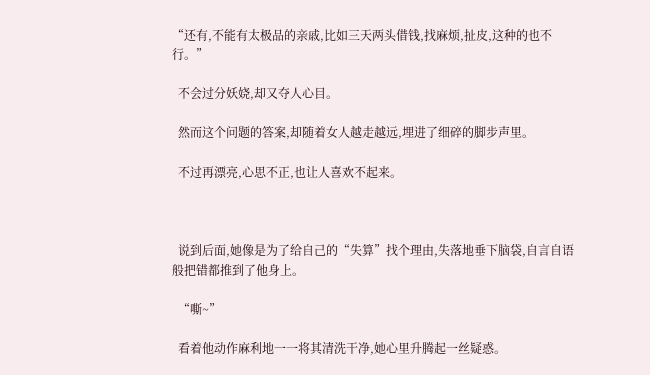“还有,不能有太极品的亲戚,比如三天两头借钱,找麻烦,扯皮,这种的也不行。”

  不会过分妖娆,却又夺人心目。

  然而这个问题的答案,却随着女人越走越远,埋进了细碎的脚步声里。

  不过再漂亮,心思不正,也让人喜欢不起来。



  说到后面,她像是为了给自己的“失算”找个理由,失落地垂下脑袋,自言自语般把错都推到了他身上。

  “嘶~”

  看着他动作麻利地一一将其清洗干净,她心里升腾起一丝疑惑。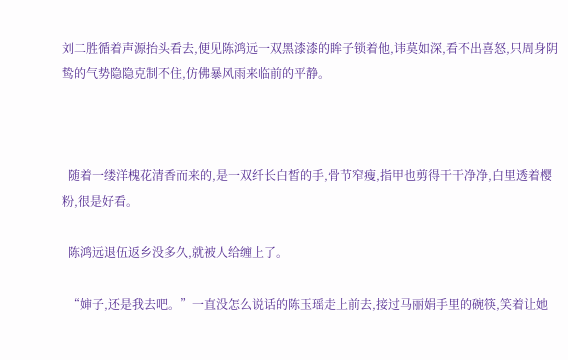刘二胜循着声源抬头看去,便见陈鸿远一双黑漆漆的眸子锁着他,讳莫如深,看不出喜怒,只周身阴鸷的气势隐隐克制不住,仿佛暴风雨来临前的平静。



  随着一缕洋槐花清香而来的,是一双纤长白皙的手,骨节窄瘦,指甲也剪得干干净净,白里透着樱粉,很是好看。

  陈鸿远退伍返乡没多久,就被人给缠上了。

  “婶子,还是我去吧。”一直没怎么说话的陈玉瑶走上前去,接过马丽娟手里的碗筷,笑着让她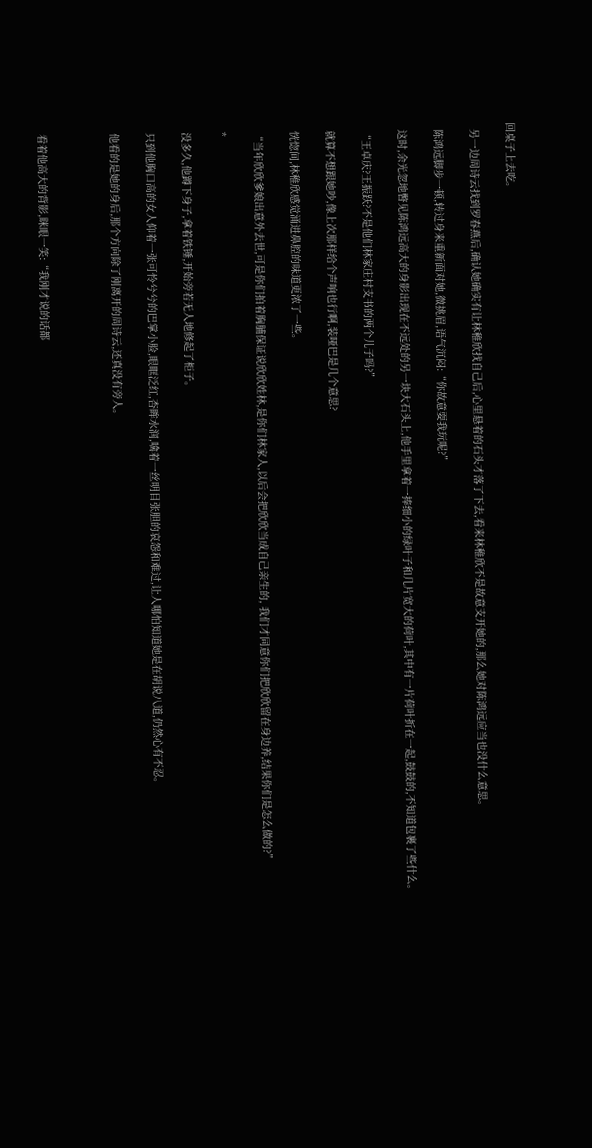回桌子上去吃。

  另一边周诗云找到罗春燕后,确认她确实有让林稚欣找自己后,心里悬着的石头才落了下去,看来林稚欣不是故意支开她的,那么她对陈鸿远应当也没什么意思。

  陈鸿远脚步一顿,转过身来重新面对她,微挑眉,语气沉闷:“你故意耍我玩呢?”

  这时,余光忽地瞥见陈鸿远高大的身影出现在不远处的另一块大石头上,他手里拿着一捧细小的绿叶子和几片宽大的荷叶,其中有一片荷叶折在一起,鼓鼓的,不知道包裹了些什么。

  “王卓庆?王振跃?不是他们林家庄村支书的两个儿子吗?”

  就算不想跟她吵,像上次那样给个声响也行啊,装哑巴是几个意思?

  恍惚间,林稚欣感觉涌进鼻腔的味道更浓了一些。

  “当年欣欣爹娘出意外去世,可是你们拍着胸脯保证说欣欣姓林,是你们林家人,以后会把欣欣当成自己亲生的, 我们才同意你们把欣欣留在身边养,结果你们是怎么做的?”

  *

  没多久,他蹲下身子,拿着铁锤,开始旁若无人地修起了柜子。

  只到他胸口高的女人仰着一张可怜兮兮的巴掌小脸,眼眶泛红,杏眸水润,噙着一丝明目张胆的哀怨和难过,让人哪怕知道她是在胡说八道,仍然心有不忍。

  他看的是她的身后,那个方向除了刚离开的周诗云,还真没有旁人。



  看着他高大的背影,眯眼一笑:“我刚才说的话都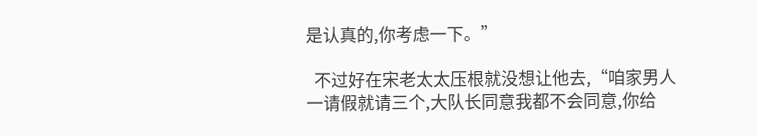是认真的,你考虑一下。”

  不过好在宋老太太压根就没想让他去,“咱家男人一请假就请三个,大队长同意我都不会同意,你给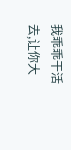我乖乖干活去,让你大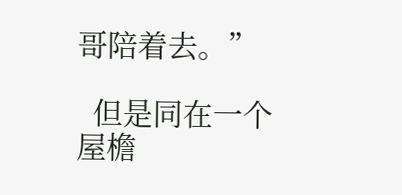哥陪着去。”

  但是同在一个屋檐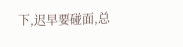下,迟早要碰面,总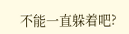不能一直躲着吧?